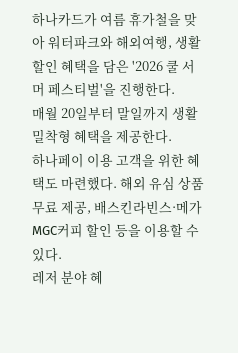하나카드가 여름 휴가철을 맞아 워터파크와 해외여행, 생활 할인 혜택을 담은 '2026 쿨 서머 페스티벌'을 진행한다.
매월 20일부터 말일까지 생활 밀착형 혜택을 제공한다.
하나페이 이용 고객을 위한 혜택도 마련했다. 해외 유심 상품 무료 제공, 배스킨라빈스·메가MGC커피 할인 등을 이용할 수 있다.
레저 분야 혜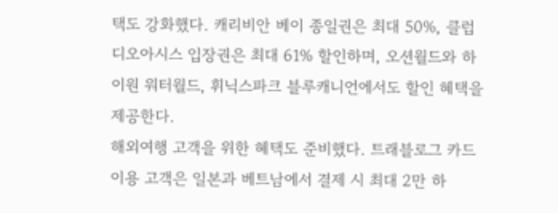택도 강화했다. 캐리비안 베이 종일권은 최대 50%, 클럽디오아시스 입장권은 최대 61% 할인하며, 오션월드와 하이원 워터월드, 휘닉스파크 블루캐니언에서도 할인 혜택을 제공한다.
해외여행 고객을 위한 혜택도 준비했다. 트래블로그 카드 이용 고객은 일본과 베트남에서 결제 시 최대 2만 하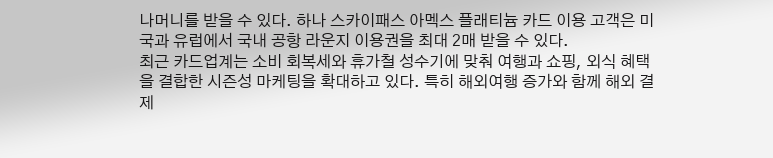나머니를 받을 수 있다. 하나 스카이패스 아멕스 플래티늄 카드 이용 고객은 미국과 유럽에서 국내 공항 라운지 이용권을 최대 2매 받을 수 있다.
최근 카드업계는 소비 회복세와 휴가철 성수기에 맞춰 여행과 쇼핑, 외식 혜택을 결합한 시즌성 마케팅을 확대하고 있다. 특히 해외여행 증가와 함께 해외 결제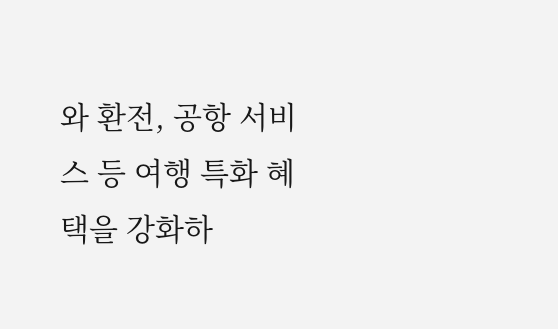와 환전, 공항 서비스 등 여행 특화 혜택을 강화하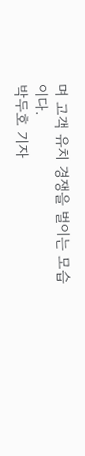며 고객 유치 경쟁을 벌이는 모습이다.
박두호 기자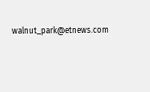walnut_park@etnews.com